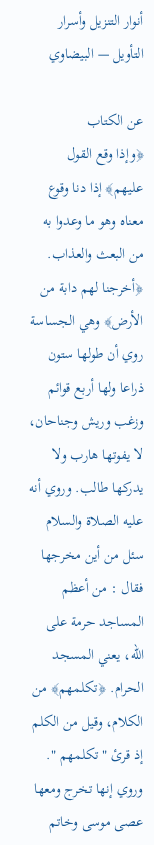أنوار التنزيل وأسرار التأويل — البيضاوي

عن الكتاب
﴿وإذا وقع القول عليهم﴾ إذا دنا وقوع معناه وهو ما وعدوا به من البعث والعذاب. ﴿أخرجنا لهم دابة من الأرض﴾ وهي الجساسة روي أن طولها ستون ذراعا ولها أربع قوائم وزغب وريش وجناحان، لا يفوتها هارب ولا يدركها طالب. وروي أنه عليه الصلاة والسلام سئل من أين مخرجها فقال : من أعظم المساجد حرمة على الله، يعني المسجد الحرام. ﴿تكلمهم﴾ من الكلام، وقيل من الكلم إذ قرئ " تكلمهم ". وروي إنها تخرج ومعها عصى موسى وخاتم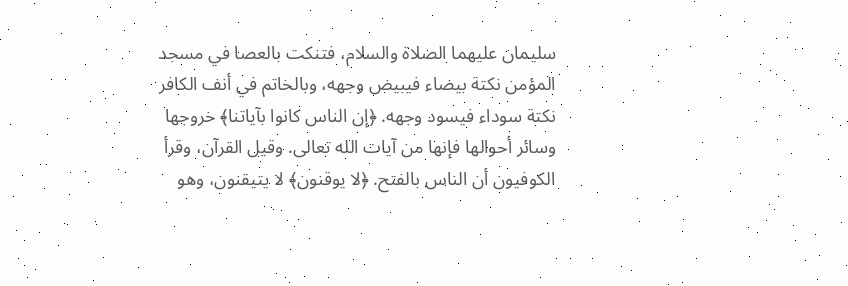سليمان عليهما الصلاة والسلام، فتنكت بالعصا في مسجد المؤمن نكتة بيضاء فيبيض وجهه، وبالخاتم في أنف الكافر نكتة سوداء فيسود وجهه. ﴿إن الناس كانوا بآياتنا﴾ خروجها وسائر أحوالها فإنها من آيات الله تعالى. وقيل القرآن، وقرأ الكوفيون أن الناس بالفتح. ﴿لا يوقنون﴾ لا يتيقنون، وهو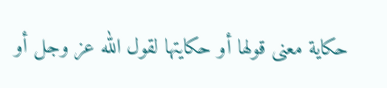حكاية معنى قولها أو حكايتها لقول الله عز وجل أو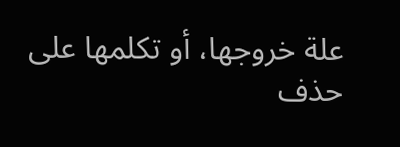علة خروجها، أو تكلمها على حذف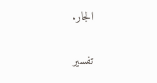الجار.

تفسير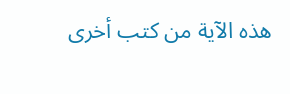هذه الآية من كتب أخرى